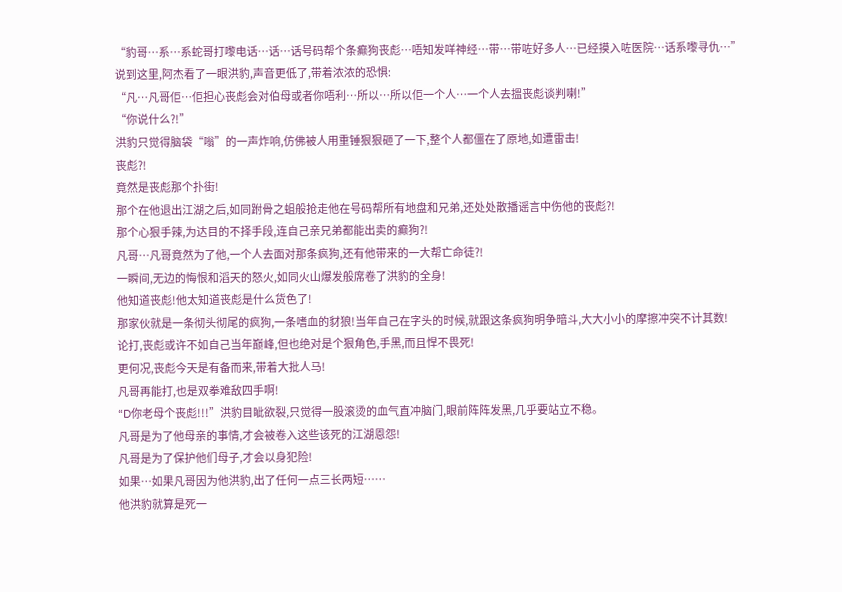“豹哥…系…系蛇哥打嚟电话…话…话号码帮个条癫狗丧彪…唔知发咩神经…带…带咗好多人…已经摸入咗医院…话系嚟寻仇…”
说到这里,阿杰看了一眼洪豹,声音更低了,带着浓浓的恐惧:
“凡…凡哥佢…佢担心丧彪会对伯母或者你唔利…所以…所以佢一个人…一个人去搵丧彪谈判喇!”
“你说什么?!”
洪豹只觉得脑袋“嗡”的一声炸响,仿佛被人用重锤狠狠砸了一下,整个人都僵在了原地,如遭雷击!
丧彪?!
竟然是丧彪那个扑街!
那个在他退出江湖之后,如同跗骨之蛆般抢走他在号码帮所有地盘和兄弟,还处处散播谣言中伤他的丧彪?!
那个心狠手辣,为达目的不择手段,连自己亲兄弟都能出卖的癫狗?!
凡哥…凡哥竟然为了他,一个人去面对那条疯狗,还有他带来的一大帮亡命徒?!
一瞬间,无边的悔恨和滔天的怒火,如同火山爆发般席卷了洪豹的全身!
他知道丧彪!他太知道丧彪是什么货色了!
那家伙就是一条彻头彻尾的疯狗,一条嗜血的豺狼!当年自己在字头的时候,就跟这条疯狗明争暗斗,大大小小的摩擦冲突不计其数!
论打,丧彪或许不如自己当年巅峰,但也绝对是个狠角色,手黑,而且悍不畏死!
更何况,丧彪今天是有备而来,带着大批人马!
凡哥再能打,也是双拳难敌四手啊!
“D你老母个丧彪!!!”洪豹目眦欲裂,只觉得一股滚烫的血气直冲脑门,眼前阵阵发黑,几乎要站立不稳。
凡哥是为了他母亲的事情,才会被卷入这些该死的江湖恩怨!
凡哥是为了保护他们母子,才会以身犯险!
如果…如果凡哥因为他洪豹,出了任何一点三长两短……
他洪豹就算是死一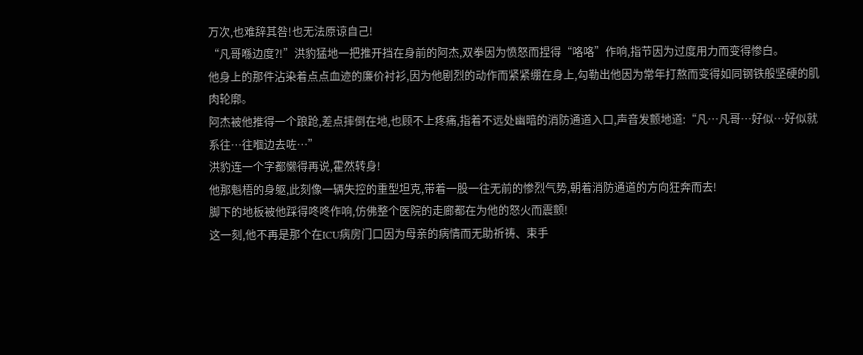万次,也难辞其咎!也无法原谅自己!
“凡哥喺边度?!”洪豹猛地一把推开挡在身前的阿杰,双拳因为愤怒而捏得“咯咯”作响,指节因为过度用力而变得惨白。
他身上的那件沾染着点点血迹的廉价衬衫,因为他剧烈的动作而紧紧绷在身上,勾勒出他因为常年打熬而变得如同钢铁般坚硬的肌肉轮廓。
阿杰被他推得一个踉跄,差点摔倒在地,也顾不上疼痛,指着不远处幽暗的消防通道入口,声音发颤地道:“凡…凡哥…好似…好似就系往…往嗰边去咗…”
洪豹连一个字都懒得再说,霍然转身!
他那魁梧的身躯,此刻像一辆失控的重型坦克,带着一股一往无前的惨烈气势,朝着消防通道的方向狂奔而去!
脚下的地板被他踩得咚咚作响,仿佛整个医院的走廊都在为他的怒火而震颤!
这一刻,他不再是那个在ICU病房门口因为母亲的病情而无助祈祷、束手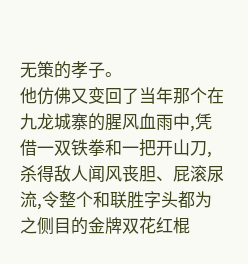无策的孝子。
他仿佛又变回了当年那个在九龙城寨的腥风血雨中,凭借一双铁拳和一把开山刀,杀得敌人闻风丧胆、屁滚尿流,令整个和联胜字头都为之侧目的金牌双花红棍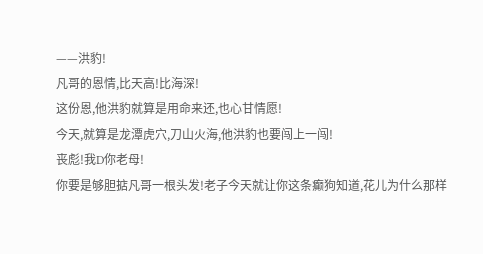——洪豹!
凡哥的恩情,比天高!比海深!
这份恩,他洪豹就算是用命来还,也心甘情愿!
今天,就算是龙潭虎穴,刀山火海,他洪豹也要闯上一闯!
丧彪!我D你老母!
你要是够胆掂凡哥一根头发!老子今天就让你这条癫狗知道,花儿为什么那样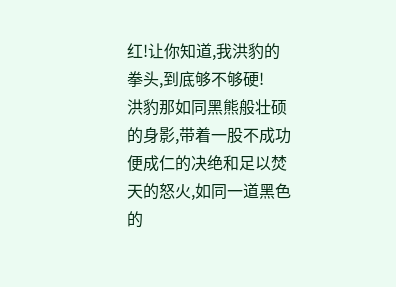红!让你知道,我洪豹的拳头,到底够不够硬!
洪豹那如同黑熊般壮硕的身影,带着一股不成功便成仁的决绝和足以焚天的怒火,如同一道黑色的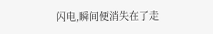闪电,瞬间便消失在了走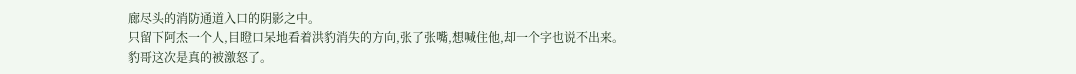廊尽头的消防通道入口的阴影之中。
只留下阿杰一个人,目瞪口呆地看着洪豹消失的方向,张了张嘴,想喊住他,却一个字也说不出来。
豹哥这次是真的被激怒了。